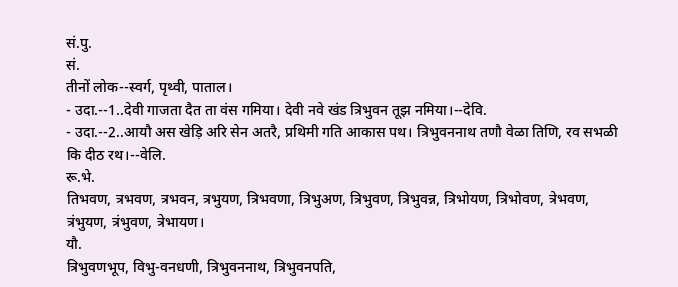सं.पु.
सं.
तीनों लोक--स्वर्ग, पृथ्वी, पाताल।
- उदा.--1..देवी गाजता दैत ता वंस गमिया। देवी नवे खंड त्रिभुवन तूझ नमिया।--देवि.
- उदा.--2..आयौ अस खेड़ि अरि सेन अतरै, प्रथिमी गति आकास पथ। त्रिभुवननाथ तणौ वेळा तिणि, रव सभळी कि दीठ रथ।--वेलि.
रू.भे.
तिभवण, त्रभवण, त्रभवन, त्रभुयण, त्रिभवणा, त्रिभुअण, त्रिभुवण, त्रिभुवन्न, त्रिभोयण, त्रिभोवण, त्रेभवण, त्रंभुयण, त्रंभुवण, त्रेभायण।
यौ.
त्रिभुवणभूप, विभु-वनधणी, त्रिभुवननाथ, त्रिभुवनपति,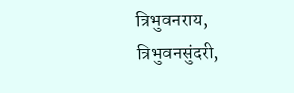त्रिभुवनराय, त्रिभुवनसुंदरी,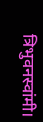त्रिभुवनस्वांमी।